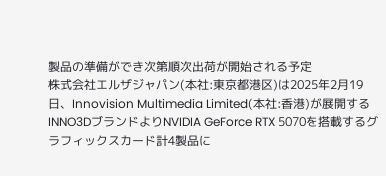製品の準備ができ次第順次出荷が開始される予定
株式会社エルザジャパン(本社:東京都港区)は2025年2月19日、Innovision Multimedia Limited(本社:香港)が展開するINNO3DブランドよりNVIDIA GeForce RTX 5070を搭載するグラフィックスカード計4製品に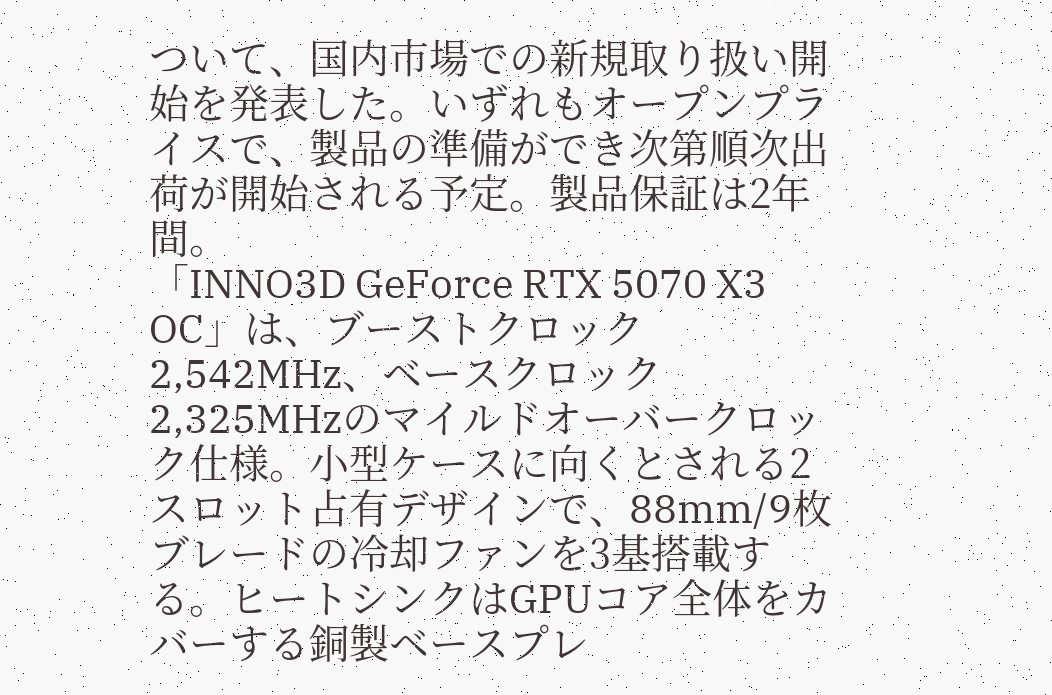ついて、国内市場での新規取り扱い開始を発表した。いずれもオープンプライスで、製品の準備ができ次第順次出荷が開始される予定。製品保証は2年間。
「INNO3D GeForce RTX 5070 X3 OC」は、ブーストクロック2,542MHz、ベースクロック2,325MHzのマイルドオーバークロック仕様。小型ケースに向くとされる2スロット占有デザインで、88mm/9枚ブレードの冷却ファンを3基搭載する。ヒートシンクはGPUコア全体をカバーする銅製ベースプレ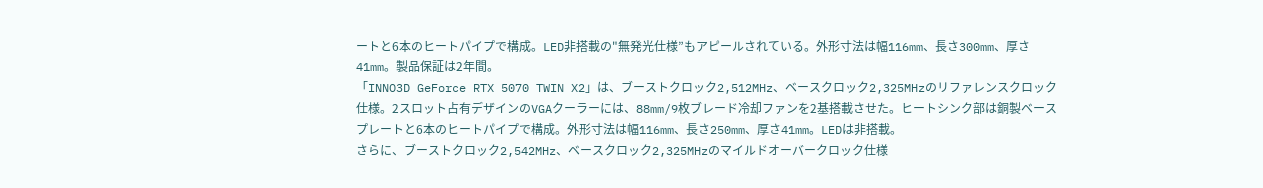ートと6本のヒートパイプで構成。LED非搭載の"無発光仕様”もアピールされている。外形寸法は幅116mm、長さ300mm、厚さ41mm。製品保証は2年間。
「INNO3D GeForce RTX 5070 TWIN X2」は、ブーストクロック2,512MHz、ベースクロック2,325MHzのリファレンスクロック仕様。2スロット占有デザインのVGAクーラーには、88mm/9枚ブレード冷却ファンを2基搭載させた。ヒートシンク部は銅製ベースプレートと6本のヒートパイプで構成。外形寸法は幅116mm、長さ250mm、厚さ41mm。LEDは非搭載。
さらに、ブーストクロック2,542MHz、ベースクロック2,325MHzのマイルドオーバークロック仕様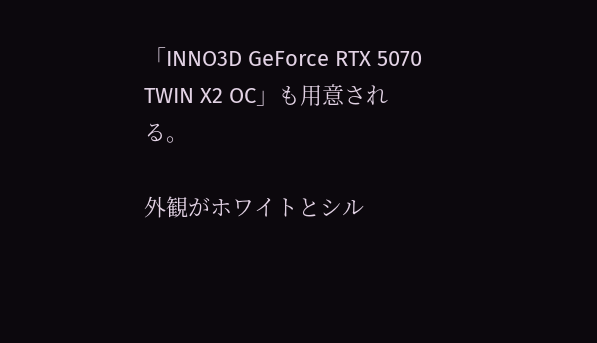「INNO3D GeForce RTX 5070 TWIN X2 OC」も用意される。

外観がホワイトとシル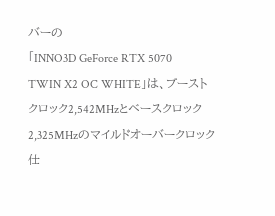バーの
「INNO3D GeForce RTX 5070 TWIN X2 OC WHITE」は、ブーストクロック2,542MHzとベースクロック2,325MHzのマイルドオーバークロック仕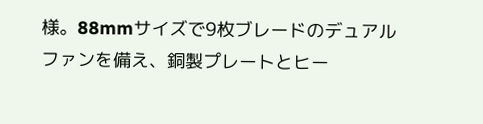様。88mmサイズで9枚ブレードのデュアルファンを備え、銅製プレートとヒー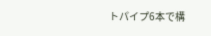トパイプ6本で構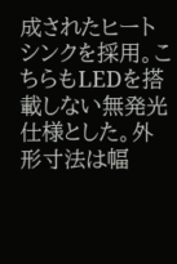成されたヒートシンクを採用。こちらもLEDを搭載しない無発光仕様とした。外形寸法は幅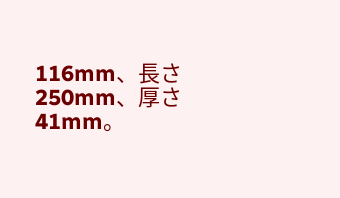116mm、長さ250mm、厚さ41mm。